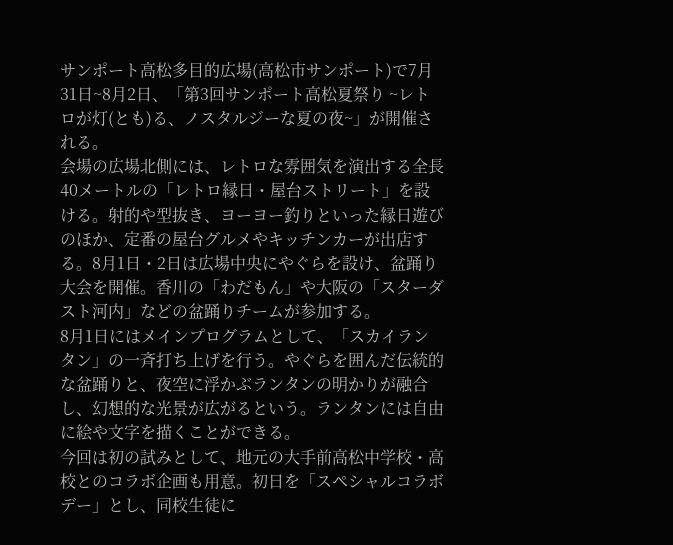サンポート高松多目的広場(高松市サンポート)で7月31日~8月2日、「第3回サンポート高松夏祭り ~レトロが灯(とも)る、ノスタルジーな夏の夜~」が開催される。
会場の広場北側には、レトロな雰囲気を演出する全長40メートルの「レトロ縁日・屋台ストリート」を設ける。射的や型抜き、ヨーヨー釣りといった縁日遊びのほか、定番の屋台グルメやキッチンカーが出店する。8月1日・2日は広場中央にやぐらを設け、盆踊り大会を開催。香川の「わだもん」や大阪の「スターダスト河内」などの盆踊りチームが参加する。
8月1日にはメインプログラムとして、「スカイランタン」の一斉打ち上げを行う。やぐらを囲んだ伝統的な盆踊りと、夜空に浮かぶランタンの明かりが融合し、幻想的な光景が広がるという。ランタンには自由に絵や文字を描くことができる。
今回は初の試みとして、地元の大手前高松中学校・高校とのコラボ企画も用意。初日を「スペシャルコラボデー」とし、同校生徒に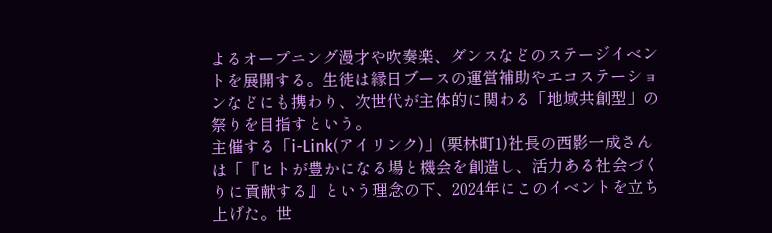よるオープニング漫才や吹奏楽、ダンスなどのステージイベントを展開する。生徒は縁日ブースの運営補助やエコステーションなどにも携わり、次世代が主体的に関わる「地域共創型」の祭りを目指すという。
主催する「i-Link(アイリンク)」(栗林町1)社長の西影一成さんは「『ヒトが豊かになる場と機会を創造し、活力ある社会づくりに貢献する』という理念の下、2024年にこのイベントを立ち上げた。世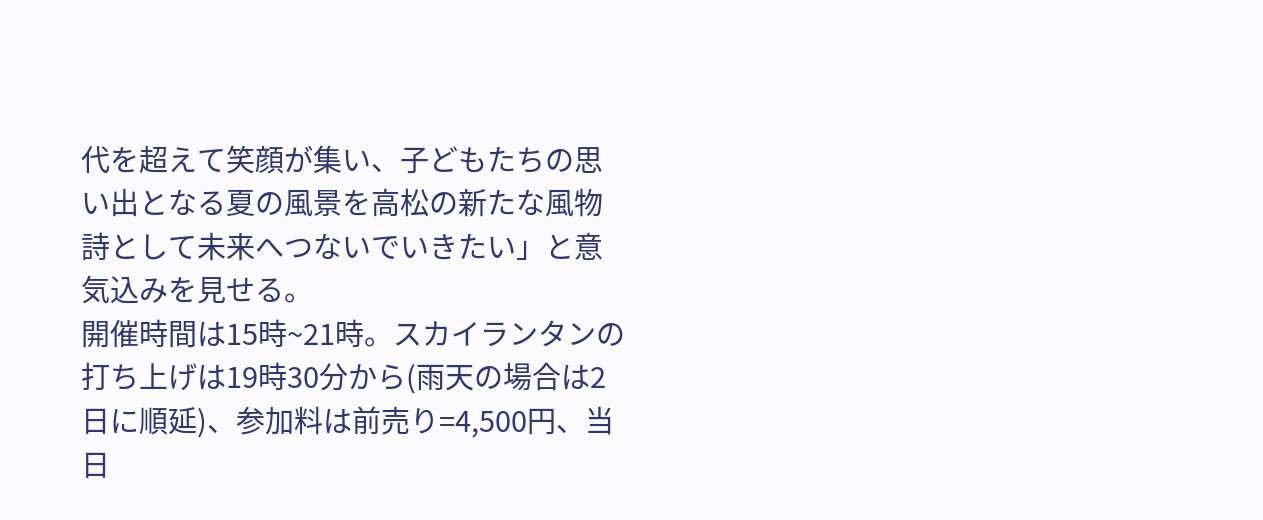代を超えて笑顔が集い、子どもたちの思い出となる夏の風景を高松の新たな風物詩として未来へつないでいきたい」と意気込みを見せる。
開催時間は15時~21時。スカイランタンの打ち上げは19時30分から(雨天の場合は2日に順延)、参加料は前売り=4,500円、当日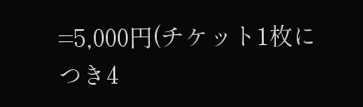=5,000円(チケット1枚につき4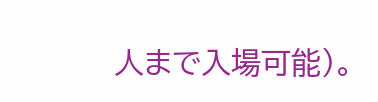人まで入場可能)。